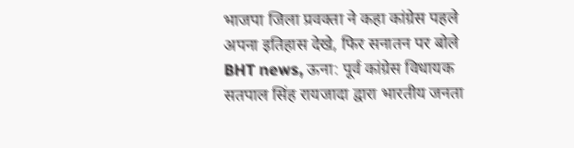भाजपा जिला प्रवक्ता ने कहा कांग्रेस पहले अपना इतिहास देखे, फिर सनातन पर बोले
BHT news, ऊना: पूर्व कांग्रेस विधायक सतपाल सिंह रायजादा द्वारा भारतीय जनता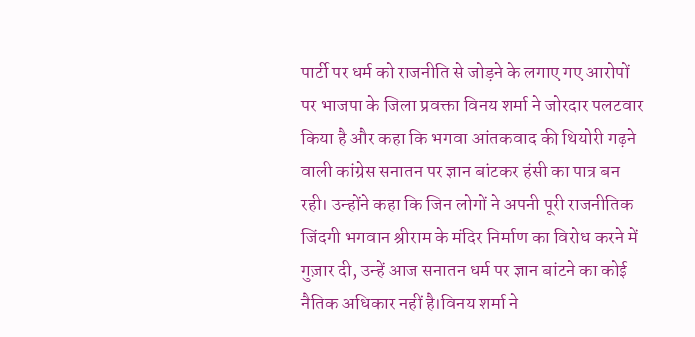पार्टी पर धर्म को राजनीति से जोड़ने के लगाए गए आरोपों पर भाजपा के जिला प्रवक्ता विनय शर्मा ने जोरदार पलटवार किया है और कहा कि भगवा आंतकवाद की थियोरी गढ़ने वाली कांग्रेस सनातन पर ज्ञान बांटकर हंसी का पात्र बन रही। उन्होंने कहा कि जिन लोगों ने अपनी पूरी राजनीतिक जिंदगी भगवान श्रीराम के मंदिर निर्माण का विरोध करने में गुज़ार दी, उन्हें आज सनातन धर्म पर ज्ञान बांटने का कोई नैतिक अधिकार नहीं है।विनय शर्मा ने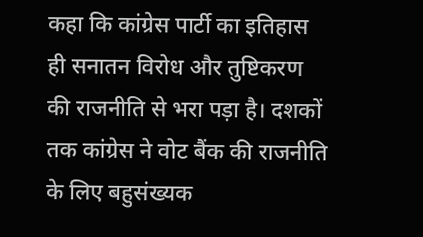कहा कि कांग्रेस पार्टी का इतिहास ही सनातन विरोध और तुष्टिकरण की राजनीति से भरा पड़ा है। दशकों तक कांग्रेस ने वोट बैंक की राजनीति के लिए बहुसंख्यक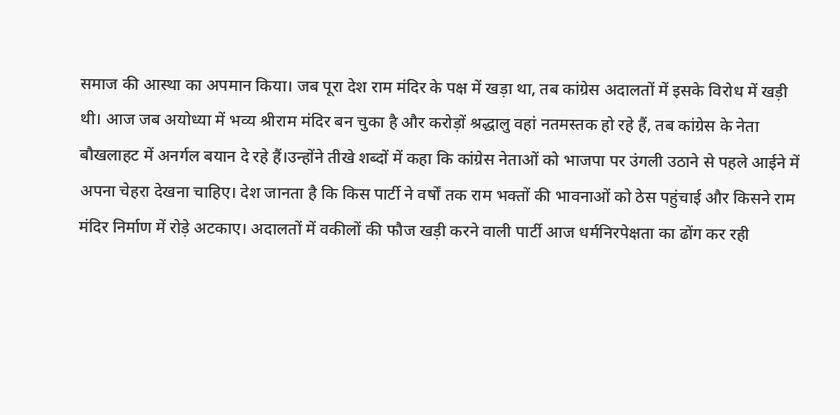समाज की आस्था का अपमान किया। जब पूरा देश राम मंदिर के पक्ष में खड़ा था, तब कांग्रेस अदालतों में इसके विरोध में खड़ी थी। आज जब अयोध्या में भव्य श्रीराम मंदिर बन चुका है और करोड़ों श्रद्धालु वहां नतमस्तक हो रहे हैं, तब कांग्रेस के नेता बौखलाहट में अनर्गल बयान दे रहे हैं।उन्होंने तीखे शब्दों में कहा कि कांग्रेस नेताओं को भाजपा पर उंगली उठाने से पहले आईने में अपना चेहरा देखना चाहिए। देश जानता है कि किस पार्टी ने वर्षों तक राम भक्तों की भावनाओं को ठेस पहुंचाई और किसने राम मंदिर निर्माण में रोड़े अटकाए। अदालतों में वकीलों की फौज खड़ी करने वाली पार्टी आज धर्मनिरपेक्षता का ढोंग कर रही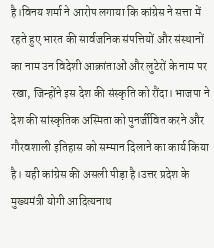है।विनय शर्मा ने आरोप लगाया कि कांग्रेस ने सत्ता में रहते हुए भारत की सार्वजनिक संपत्तियों और संस्थानों का नाम उन विदेशी आक्रांताओं और लुटेरों के नाम पर रखा, जिन्होंने इस देश की संस्कृति को रौंदा। भाजपा ने देश की सांस्कृतिक अस्मिता को पुनर्जीवित करने और गौरवशाली इतिहास को सम्मान दिलाने का कार्य किया है। यही कांग्रेस की असली पीड़ा है।उत्तर प्रदेश के मुख्यमंत्री योगी आदित्यनाथ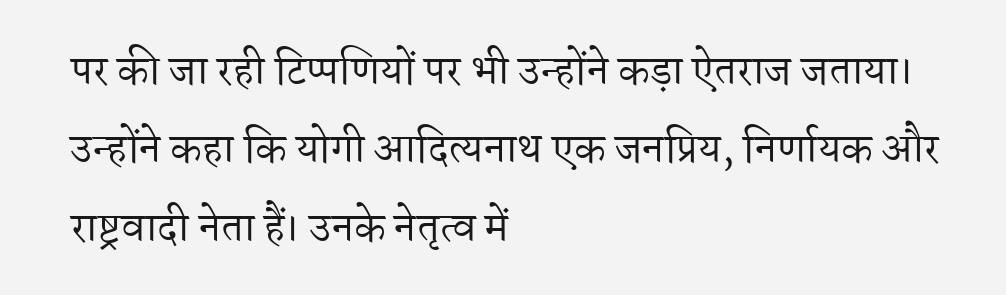पर की जा रही टिप्पणियों पर भी उन्होंने कड़ा ऐतराज जताया। उन्होंने कहा कि योगी आदित्यनाथ एक जनप्रिय, निर्णायक और राष्ट्रवादी नेता हैं। उनके नेतृत्व में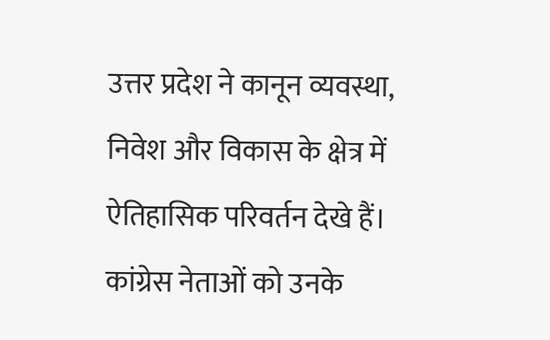उत्तर प्रदेश ने कानून व्यवस्था, निवेश और विकास के क्षेत्र में ऐतिहासिक परिवर्तन देखे हैं। कांग्रेस नेताओं को उनके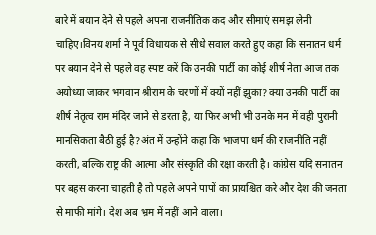बारे में बयान देने से पहले अपना राजनीतिक कद और सीमाएं समझ लेनी चाहिए।विनय शर्मा ने पूर्व विधायक से सीधे सवाल करते हुए कहा कि सनातन धर्म पर बयान देने से पहले वह स्पष्ट करें कि उनकी पार्टी का कोई शीर्ष नेता आज तक अयोध्या जाकर भगवान श्रीराम के चरणों में क्यों नहीं झुका? क्या उनकी पार्टी का शीर्ष नेतृत्व राम मंदिर जाने से डरता है, या फिर अभी भी उनके मन में वही पुरानी मानसिकता बैठी हुई है?अंत में उन्होंने कहा कि भाजपा धर्म की राजनीति नहीं करती, बल्कि राष्ट्र की आत्मा और संस्कृति की रक्षा करती है। कांग्रेस यदि सनातन पर बहस करना चाहती है तो पहले अपने पापों का प्रायश्चित करे और देश की जनता से माफी मांगे। देश अब भ्रम में नहीं आने वाला।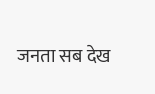जनता सब देख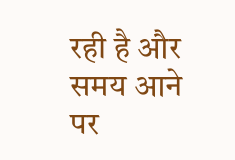रही है और समय आने पर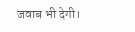जवाब भी देगी।